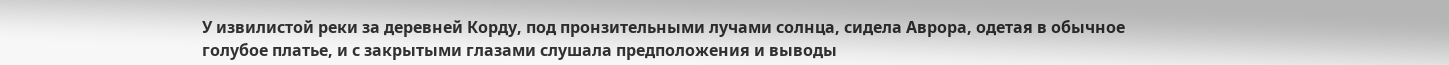У извилистой реки за деревней Корду, под пронзительными лучами солнца, сидела Аврора, одетая в обычное голубое платье, и с закрытыми глазами слушала предположения и выводы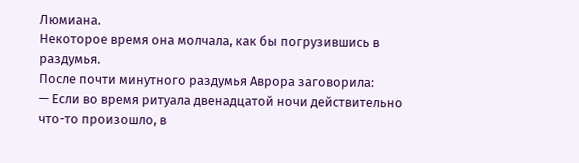Люмиана.
Некоторое время она молчала, как бы погрузившись в раздумья.
После почти минутного раздумья Аврора заговорила:
— Если во время ритуала двенадцатой ночи действительно что-то произошло, в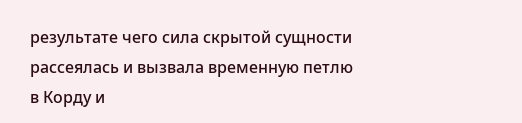результате чего сила скрытой сущности рассеялась и вызвала временную петлю в Корду и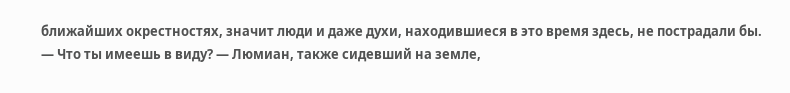ближайших окрестностях, значит люди и даже духи, находившиеся в это время здесь, не пострадали бы.
— Что ты имеешь в виду? — Люмиан, также сидевший на земле,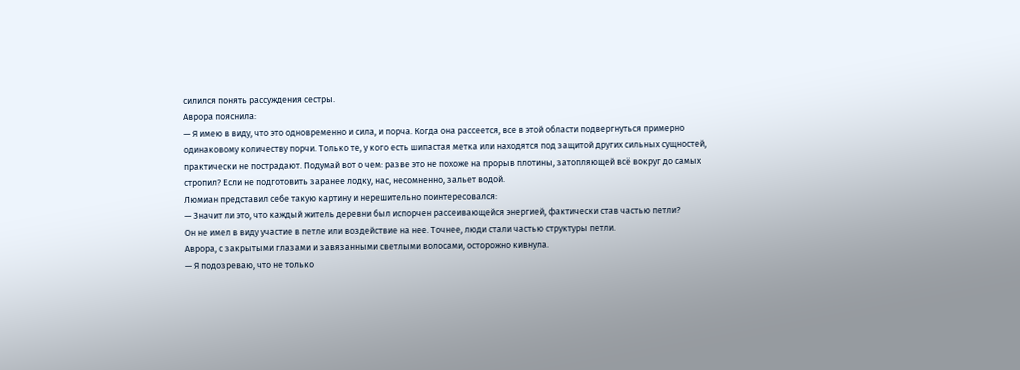силился понять рассуждения сестры.
Аврора пояснила:
— Я имею в виду, что это одновременно и сила, и порча. Когда она рассеется, все в этой области подвергнуться примерно одинаковому количеству порчи. Только те, у кого есть шипастая метка или находятся под защитой других сильных сущностей, практически не пострадают. Подумай вот о чем: разве это не похоже на прорыв плотины, затопляющей всё вокруг до самых стропил? Если не подготовить заранее лодку, нас, несомненно, зальет водой.
Люмиан представил себе такую картину и нерешительно поинтересовался:
— Значит ли это, что каждый житель деревни был испорчен рассеивающейся энергией, фактически став частью петли?
Он не имел в виду участие в петле или воздействие на нее. Точнее, люди стали частью структуры петли.
Аврора, с закрытыми глазами и завязанными светлыми волосами, осторожно кивнула.
— Я подозреваю, что не только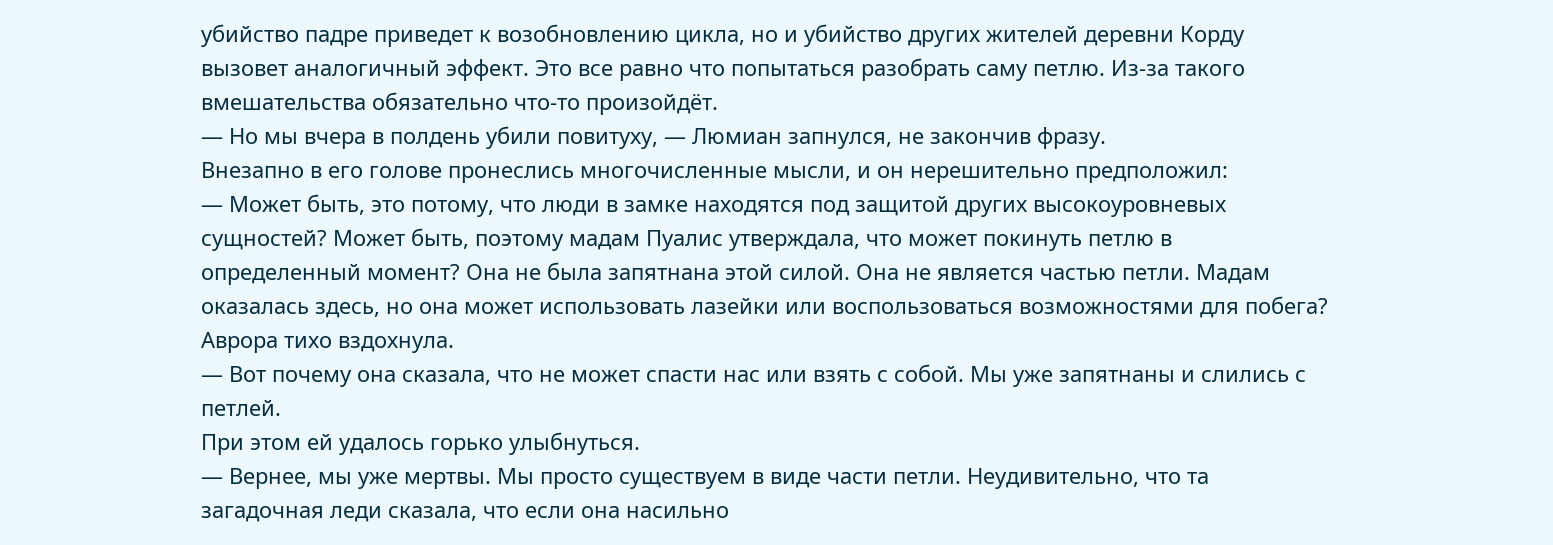убийство падре приведет к возобновлению цикла, но и убийство других жителей деревни Корду вызовет аналогичный эффект. Это все равно что попытаться разобрать саму петлю. Из-за такого вмешательства обязательно что-то произойдёт.
— Но мы вчера в полдень убили повитуху, — Люмиан запнулся, не закончив фразу.
Внезапно в его голове пронеслись многочисленные мысли, и он нерешительно предположил:
— Может быть, это потому, что люди в замке находятся под защитой других высокоуровневых сущностей? Может быть, поэтому мадам Пуалис утверждала, что может покинуть петлю в определенный момент? Она не была запятнана этой силой. Она не является частью петли. Мадам оказалась здесь, но она может использовать лазейки или воспользоваться возможностями для побега?
Аврора тихо вздохнула.
— Вот почему она сказала, что не может спасти нас или взять с собой. Мы уже запятнаны и слились с петлей.
При этом ей удалось горько улыбнуться.
— Вернее, мы уже мертвы. Мы просто существуем в виде части петли. Неудивительно, что та загадочная леди сказала, что если она насильно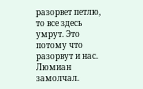разорвет петлю, то все здесь умрут. Это потому что разорвут и нас.
Люмиан замолчал.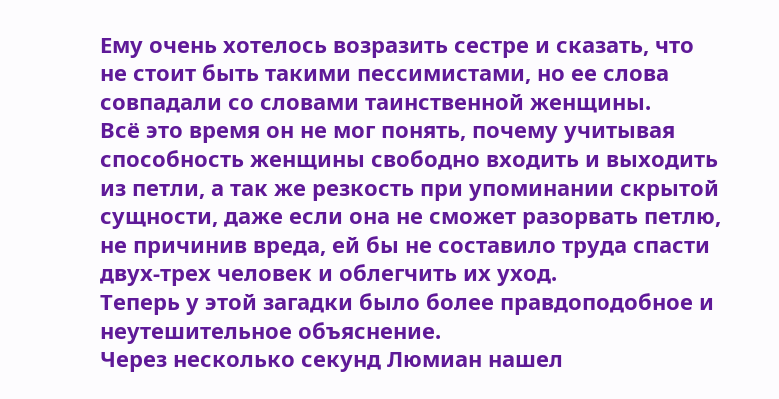Ему очень хотелось возразить сестре и сказать, что не стоит быть такими пессимистами, но ее слова совпадали со словами таинственной женщины.
Всё это время он не мог понять, почему учитывая способность женщины свободно входить и выходить из петли, а так же резкость при упоминании скрытой сущности, даже если она не сможет разорвать петлю, не причинив вреда, ей бы не составило труда спасти двух-трех человек и облегчить их уход.
Теперь у этой загадки было более правдоподобное и неутешительное объяснение.
Через несколько секунд Люмиан нашел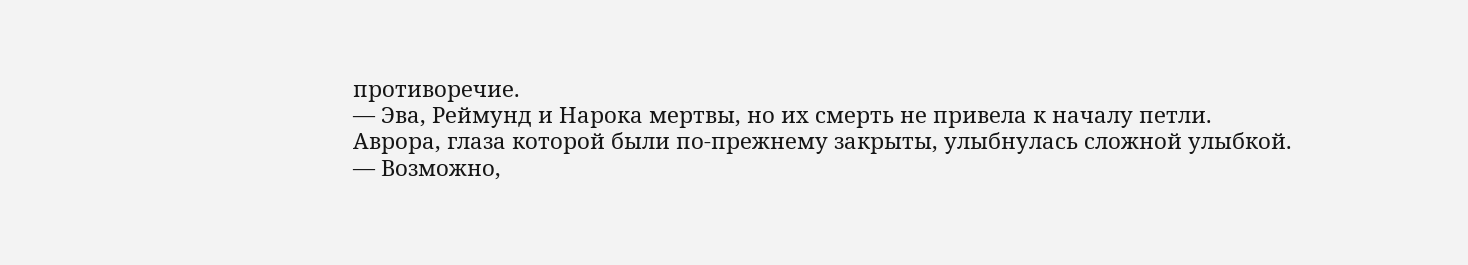противоречие.
— Эва, Реймунд и Нарока мертвы, но их смерть не привела к началу петли.
Аврора, глаза которой были по-прежнему закрыты, улыбнулась сложной улыбкой.
— Возможно,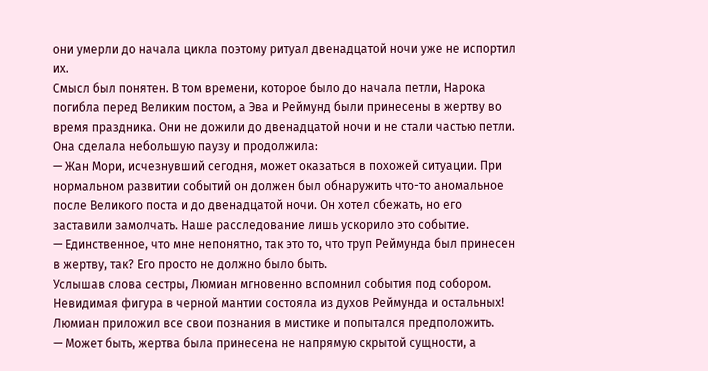они умерли до начала цикла поэтому ритуал двенадцатой ночи уже не испортил их.
Смысл был понятен. В том времени, которое было до начала петли, Нарока погибла перед Великим постом, а Эва и Реймунд были принесены в жертву во время праздника. Они не дожили до двенадцатой ночи и не стали частью петли.
Она сделала небольшую паузу и продолжила:
— Жан Мори, исчезнувший сегодня, может оказаться в похожей ситуации. При нормальном развитии событий он должен был обнаружить что-то аномальное после Великого поста и до двенадцатой ночи. Он хотел сбежать, но его заставили замолчать. Наше расследование лишь ускорило это событие.
— Единственное, что мне непонятно, так это то, что труп Реймунда был принесен в жертву, так? Его просто не должно было быть.
Услышав слова сестры, Люмиан мгновенно вспомнил события под собором.
Невидимая фигура в черной мантии состояла из духов Реймунда и остальных!
Люмиан приложил все свои познания в мистике и попытался предположить.
— Может быть, жертва была принесена не напрямую скрытой сущности, а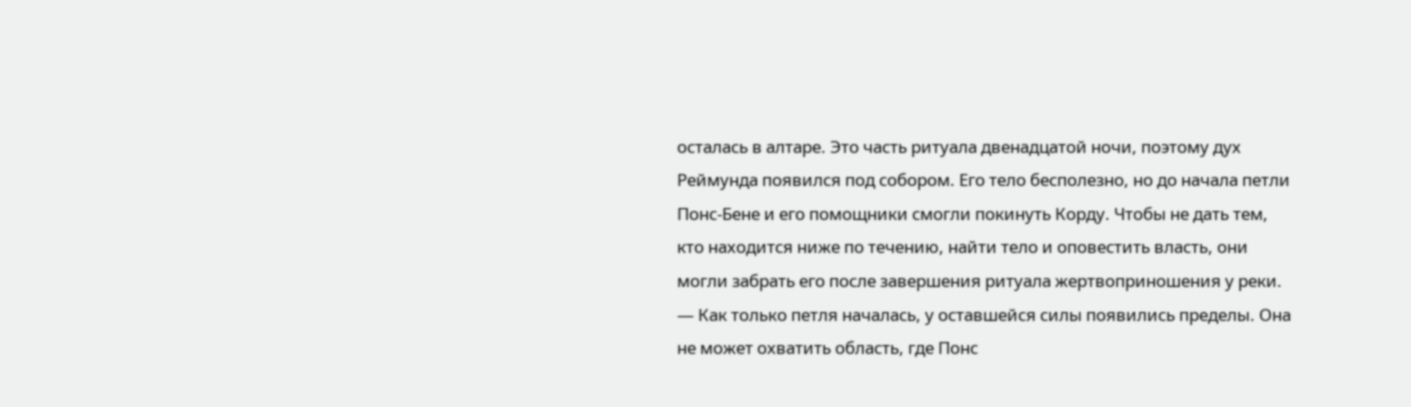осталась в алтаре. Это часть ритуала двенадцатой ночи, поэтому дух Реймунда появился под собором. Его тело бесполезно, но до начала петли Понс-Бене и его помощники смогли покинуть Корду. Чтобы не дать тем, кто находится ниже по течению, найти тело и оповестить власть, они могли забрать его после завершения ритуала жертвоприношения у реки.
— Как только петля началась, у оставшейся силы появились пределы. Она не может охватить область, где Понс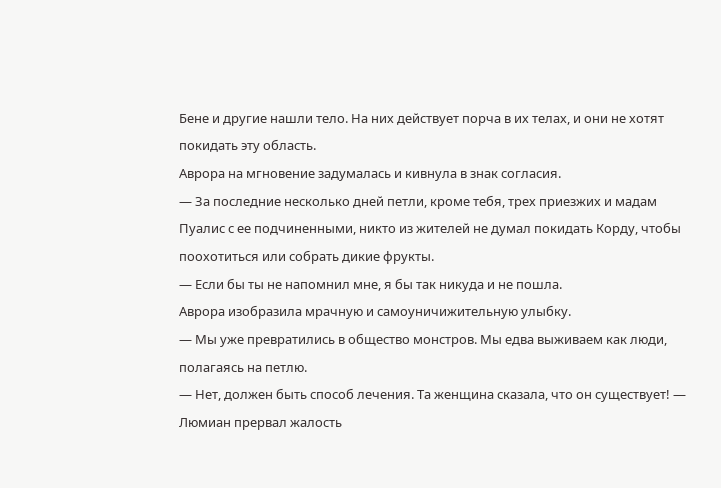Бене и другие нашли тело. На них действует порча в их телах, и они не хотят покидать эту область.
Аврора на мгновение задумалась и кивнула в знак согласия.
— За последние несколько дней петли, кроме тебя, трех приезжих и мадам Пуалис с ее подчиненными, никто из жителей не думал покидать Корду, чтобы поохотиться или собрать дикие фрукты.
— Если бы ты не напомнил мне, я бы так никуда и не пошла.
Аврора изобразила мрачную и самоуничижительную улыбку.
— Мы уже превратились в общество монстров. Мы едва выживаем как люди, полагаясь на петлю.
— Нет, должен быть способ лечения. Та женщина сказала, что он существует! — Люмиан прервал жалость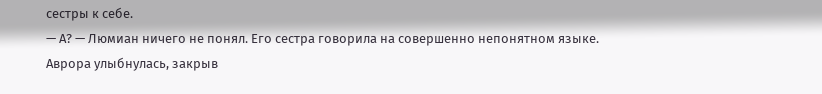сестры к себе.
— А? — Люмиан ничего не понял. Его сестра говорила на совершенно непонятном языке.
Аврора улыбнулась, закрыв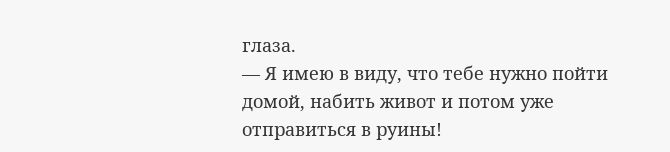глаза.
— Я имею в виду, что тебе нужно пойти домой, набить живот и потом уже отправиться в руины!